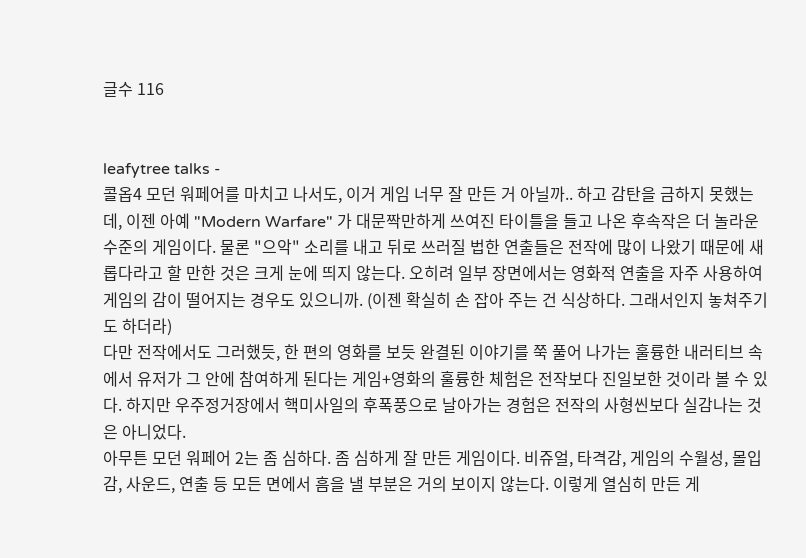글수 116


leafytree talks -
콜옵4 모던 워페어를 마치고 나서도, 이거 게임 너무 잘 만든 거 아닐까.. 하고 감탄을 금하지 못했는데, 이젠 아예 "Modern Warfare" 가 대문짝만하게 쓰여진 타이틀을 들고 나온 후속작은 더 놀라운 수준의 게임이다. 물론 "으악" 소리를 내고 뒤로 쓰러질 법한 연출들은 전작에 많이 나왔기 때문에 새롭다라고 할 만한 것은 크게 눈에 띄지 않는다. 오히려 일부 장면에서는 영화적 연출을 자주 사용하여 게임의 감이 떨어지는 경우도 있으니까. (이젠 확실히 손 잡아 주는 건 식상하다. 그래서인지 놓쳐주기도 하더라)
다만 전작에서도 그러했듯, 한 편의 영화를 보듯 완결된 이야기를 쭉 풀어 나가는 훌륭한 내러티브 속에서 유저가 그 안에 참여하게 된다는 게임+영화의 훌륭한 체험은 전작보다 진일보한 것이라 볼 수 있다. 하지만 우주정거장에서 핵미사일의 후폭풍으로 날아가는 경험은 전작의 사형씬보다 실감나는 것은 아니었다.
아무튼 모던 워페어 2는 좀 심하다. 좀 심하게 잘 만든 게임이다. 비쥬얼, 타격감, 게임의 수월성, 몰입감, 사운드, 연출 등 모든 면에서 흠을 낼 부분은 거의 보이지 않는다. 이렇게 열심히 만든 게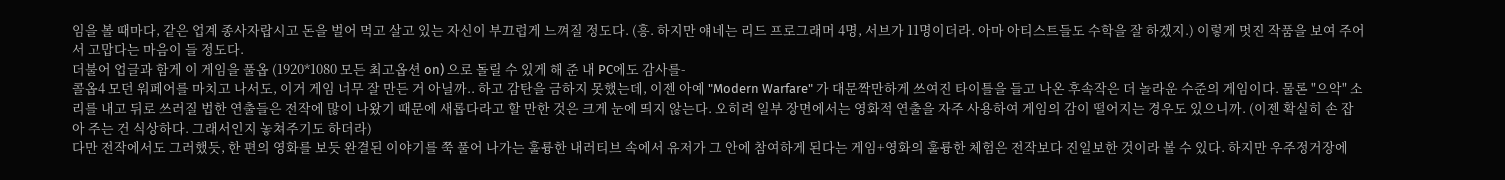임을 볼 때마다, 같은 업계 종사자랍시고 돈을 벌어 먹고 살고 있는 자신이 부끄럽게 느껴질 정도다. (흥. 하지만 얘네는 리드 프로그래머 4명, 서브가 11명이더라. 아마 아티스트들도 수학을 잘 하겠지.) 이렇게 멋진 작품을 보여 주어서 고맙다는 마음이 들 정도다.
더불어 업글과 함게 이 게임을 풀옵 (1920*1080 모든 최고옵션 on) 으로 돌릴 수 있게 해 준 내 PC에도 감사를-
콜옵4 모던 워페어를 마치고 나서도, 이거 게임 너무 잘 만든 거 아닐까.. 하고 감탄을 금하지 못했는데, 이젠 아예 "Modern Warfare" 가 대문짝만하게 쓰여진 타이틀을 들고 나온 후속작은 더 놀라운 수준의 게임이다. 물론 "으악" 소리를 내고 뒤로 쓰러질 법한 연출들은 전작에 많이 나왔기 때문에 새롭다라고 할 만한 것은 크게 눈에 띄지 않는다. 오히려 일부 장면에서는 영화적 연출을 자주 사용하여 게임의 감이 떨어지는 경우도 있으니까. (이젠 확실히 손 잡아 주는 건 식상하다. 그래서인지 놓쳐주기도 하더라)
다만 전작에서도 그러했듯, 한 편의 영화를 보듯 완결된 이야기를 쭉 풀어 나가는 훌륭한 내러티브 속에서 유저가 그 안에 참여하게 된다는 게임+영화의 훌륭한 체험은 전작보다 진일보한 것이라 볼 수 있다. 하지만 우주정거장에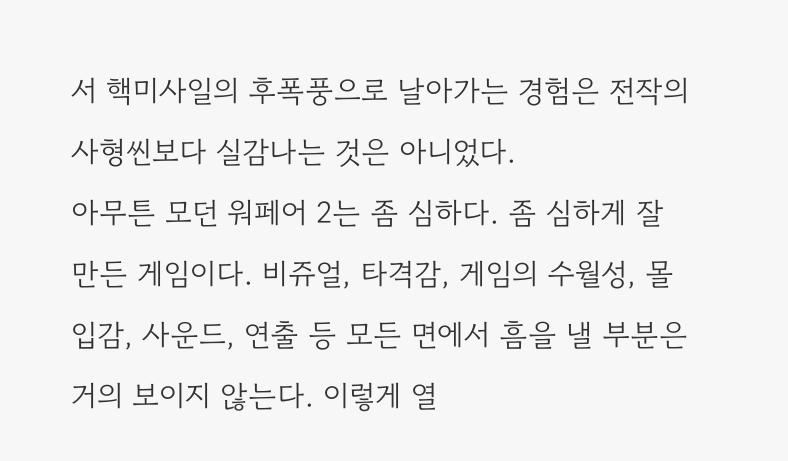서 핵미사일의 후폭풍으로 날아가는 경험은 전작의 사형씬보다 실감나는 것은 아니었다.
아무튼 모던 워페어 2는 좀 심하다. 좀 심하게 잘 만든 게임이다. 비쥬얼, 타격감, 게임의 수월성, 몰입감, 사운드, 연출 등 모든 면에서 흠을 낼 부분은 거의 보이지 않는다. 이렇게 열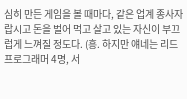심히 만든 게임을 볼 때마다, 같은 업계 종사자랍시고 돈을 벌어 먹고 살고 있는 자신이 부끄럽게 느껴질 정도다. (흥. 하지만 얘네는 리드 프로그래머 4명, 서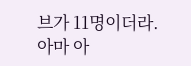브가 11명이더라. 아마 아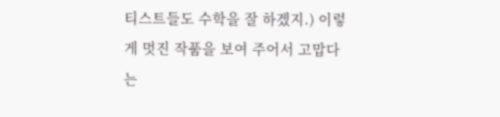티스트들도 수학을 잘 하겠지.) 이렇게 멋진 작품을 보여 주어서 고맙다는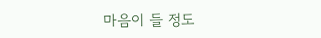마음이 들 정도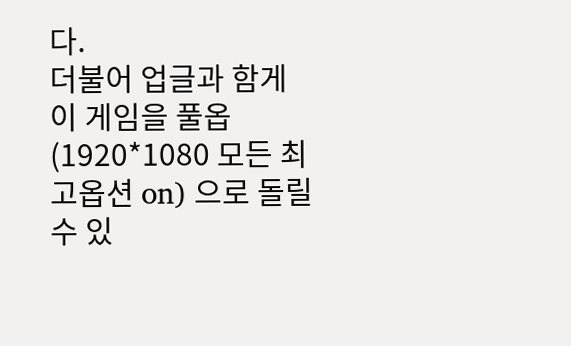다.
더불어 업글과 함게 이 게임을 풀옵 (1920*1080 모든 최고옵션 on) 으로 돌릴 수 있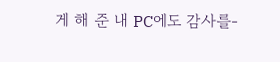게 해 준 내 PC에도 감사를-